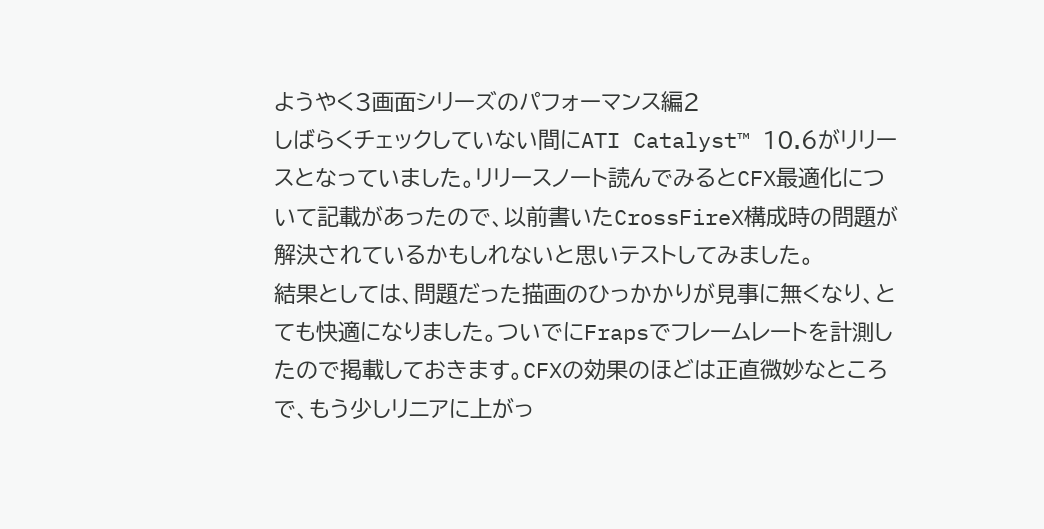ようやく3画面シリーズのパフォーマンス編2
しばらくチェックしていない間にATI Catalyst™ 10.6がリリースとなっていました。リリースノート読んでみるとCFX最適化について記載があったので、以前書いたCrossFireX構成時の問題が解決されているかもしれないと思いテストしてみました。
結果としては、問題だった描画のひっかかりが見事に無くなり、とても快適になりました。ついでにFrapsでフレームレートを計測したので掲載しておきます。CFXの効果のほどは正直微妙なところで、もう少しリニアに上がっ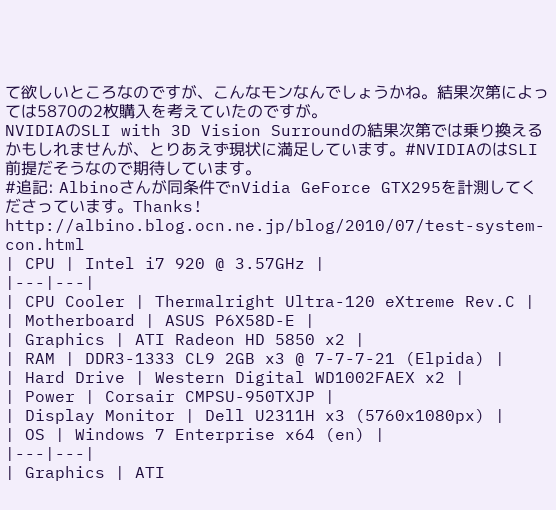て欲しいところなのですが、こんなモンなんでしょうかね。結果次第によっては5870の2枚購入を考えていたのですが。
NVIDIAのSLI with 3D Vision Surroundの結果次第では乗り換えるかもしれませんが、とりあえず現状に満足しています。#NVIDIAのはSLI前提だそうなので期待しています。
#追記: Albinoさんが同条件でnVidia GeForce GTX295を計測してくださっています。Thanks!
http://albino.blog.ocn.ne.jp/blog/2010/07/test-system-con.html
| CPU | Intel i7 920 @ 3.57GHz |
|---|---|
| CPU Cooler | Thermalright Ultra-120 eXtreme Rev.C |
| Motherboard | ASUS P6X58D-E |
| Graphics | ATI Radeon HD 5850 x2 |
| RAM | DDR3-1333 CL9 2GB x3 @ 7-7-7-21 (Elpida) |
| Hard Drive | Western Digital WD1002FAEX x2 |
| Power | Corsair CMPSU-950TXJP |
| Display Monitor | Dell U2311H x3 (5760x1080px) |
| OS | Windows 7 Enterprise x64 (en) |
|---|---|
| Graphics | ATI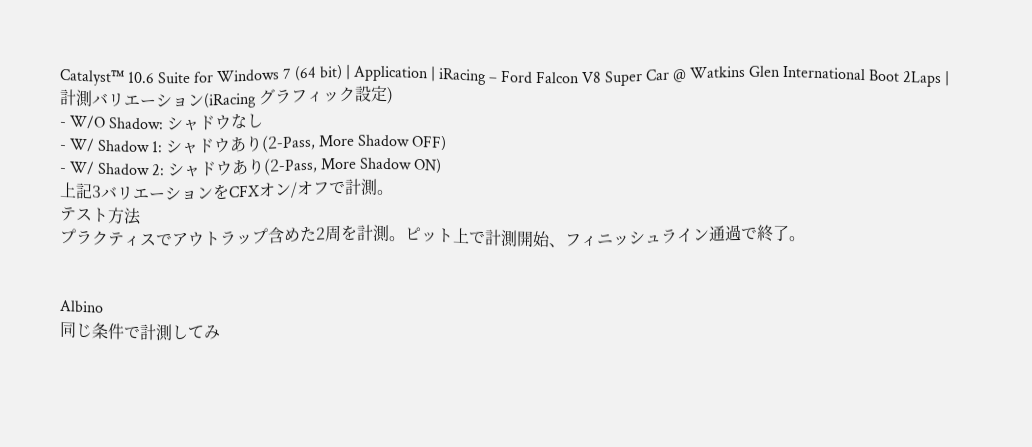Catalyst™ 10.6 Suite for Windows 7 (64 bit) | Application | iRacing – Ford Falcon V8 Super Car @ Watkins Glen International Boot 2Laps |
計測バリエーション(iRacing グラフィック設定)
- W/O Shadow: シャドウなし
- W/ Shadow 1: シャドウあり(2-Pass, More Shadow OFF)
- W/ Shadow 2: シャドウあり(2-Pass, More Shadow ON)
上記3バリエーションをCFXオン/オフで計測。
テスト方法
プラクティスでアウトラップ含めた2周を計測。ピット上で計測開始、フィニッシュライン通過で終了。


Albino
同じ条件で計測してみ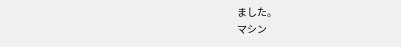ました。
マシン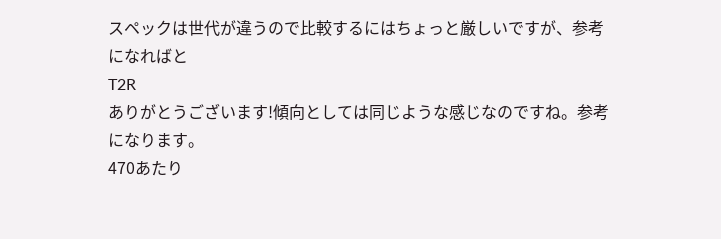スペックは世代が違うので比較するにはちょっと厳しいですが、参考になればと
T2R
ありがとうございます!傾向としては同じような感じなのですね。参考になります。
470あたり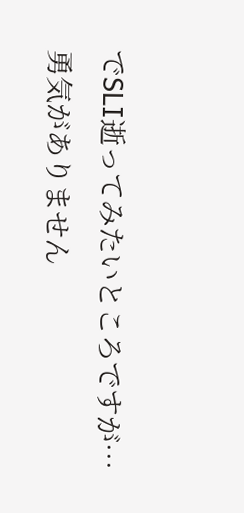でSLI逝ってみたいところですが…勇気がありません